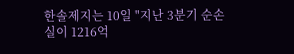한솔제지는 10일 "지난 3분기 순손실이 1216억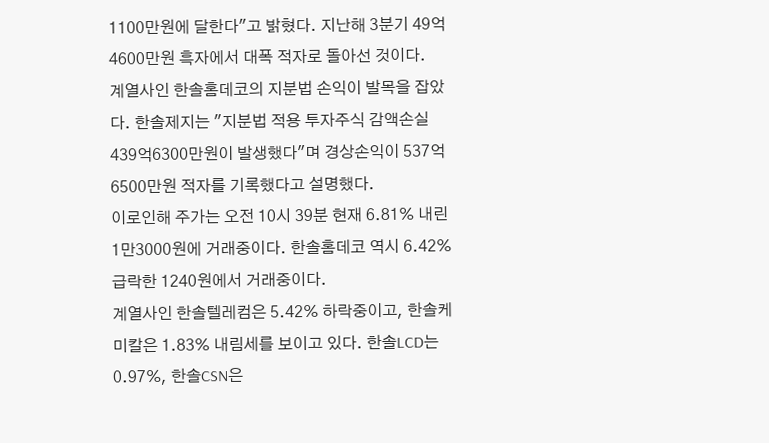1100만원에 달한다"고 밝혔다. 지난해 3분기 49억4600만원 흑자에서 대폭 적자로 돌아선 것이다.
계열사인 한솔홈데코의 지분법 손익이 발목을 잡았다. 한솔제지는 "지분법 적용 투자주식 감액손실 439억6300만원이 발생했다"며 경상손익이 537억6500만원 적자를 기록했다고 설명했다.
이로인해 주가는 오전 10시 39분 현재 6.81% 내린 1만3000원에 거래중이다. 한솔홈데코 역시 6.42% 급락한 1240원에서 거래중이다.
계열사인 한솔텔레컴은 5.42% 하락중이고, 한솔케미칼은 1.83% 내림세를 보이고 있다. 한솔LCD는 0.97%, 한솔CSN은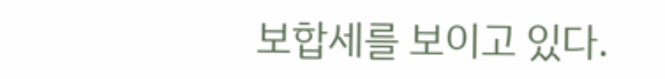보합세를 보이고 있다.